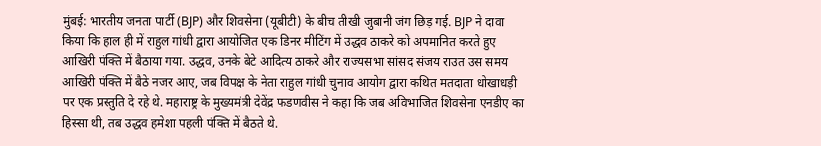मुंबई: भारतीय जनता पार्टी (BJP) और शिवसेना (यूबीटी) के बीच तीखी जुबानी जंग छिड़ गई. BJP ने दावा किया कि हाल ही में राहुल गांधी द्वारा आयोजित एक डिनर मीटिंग में उद्धव ठाकरे को अपमानित करते हुए आखिरी पंक्ति में बैठाया गया. उद्धव, उनके बेटे आदित्य ठाकरे और राज्यसभा सांसद संजय राउत उस समय आखिरी पंक्ति में बैठे नजर आए, जब विपक्ष के नेता राहुल गांधी चुनाव आयोग द्वारा कथित मतदाता धोखाधड़ी पर एक प्रस्तुति दे रहे थे. महाराष्ट्र के मुख्यमंत्री देवेंद्र फडणवीस ने कहा कि जब अविभाजित शिवसेना एनडीए का हिस्सा थी, तब उद्धव हमेशा पहली पंक्ति में बैठते थे.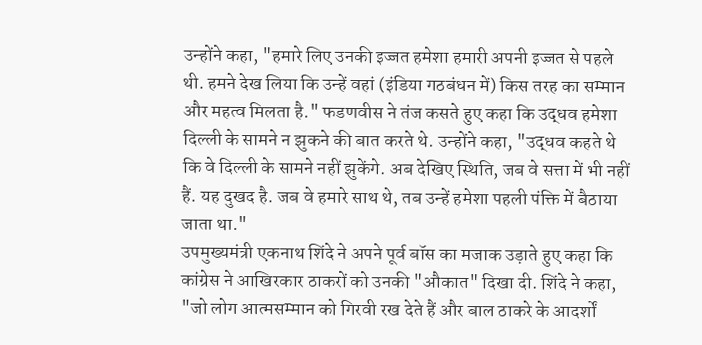उन्होंने कहा, "हमारे लिए उनकी इज्जत हमेशा हमारी अपनी इज्जत से पहले थी. हमने देख लिया कि उन्हें वहां (इंडिया गठबंधन में) किस तरह का सम्मान और महत्व मिलता है." फडणवीस ने तंज कसते हुए कहा कि उद्धव हमेशा दिल्ली के सामने न झुकने की बात करते थे. उन्होंने कहा, "उद्धव कहते थे कि वे दिल्ली के सामने नहीं झुकेंगे. अब देखिए स्थिति, जब वे सत्ता में भी नहीं हैं. यह दुखद है. जब वे हमारे साथ थे, तब उन्हें हमेशा पहली पंक्ति में बैठाया जाता था."
उपमुख्यमंत्री एकनाथ शिंदे ने अपने पूर्व बॉस का मजाक उड़ाते हुए कहा कि कांग्रेस ने आखिरकार ठाकरों को उनकी "औकात" दिखा दी. शिंदे ने कहा, "जो लोग आत्मसम्मान को गिरवी रख देते हैं और बाल ठाकरे के आदर्शों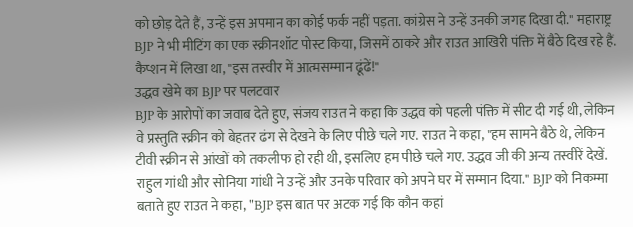को छोड़ देते हैं, उन्हें इस अपमान का कोई फर्क नहीं पड़ता. कांग्रेस ने उन्हें उनकी जगह दिखा दी." महाराष्ट्र BJP ने भी मीटिंग का एक स्क्रीनशॉट पोस्ट किया, जिसमें ठाकरे और राउत आखिरी पंक्ति में बैठे दिख रहे हैं. कैप्शन में लिखा था, "इस तस्वीर में आत्मसम्मान ढूंढें!"
उद्धव खेमे का BJP पर पलटवार
BJP के आरोपों का जवाब देते हुए, संजय राउत ने कहा कि उद्धव को पहली पंक्ति में सीट दी गई थी, लेकिन वे प्रस्तुति स्क्रीन को बेहतर ढंग से देखने के लिए पीछे चले गए. राउत ने कहा, "हम सामने बैठे थे, लेकिन टीवी स्क्रीन से आंखों को तकलीफ हो रही थी, इसलिए हम पीछे चले गए. उद्धव जी की अन्य तस्वीरें देखें. राहुल गांधी और सोनिया गांधी ने उन्हें और उनके परिवार को अपने घर में सम्मान दिया." BJP को निकम्मा बताते हुए राउत ने कहा, "BJP इस बात पर अटक गई कि कौन कहां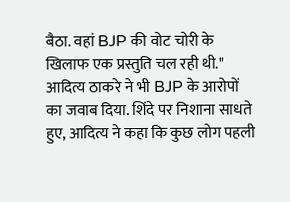बैठा. वहां BJP की वोट चोरी के खिलाफ एक प्रस्तुति चल रही थी."
आदित्य ठाकरे ने भी BJP के आरोपों का जवाब दिया. शिंदे पर निशाना साधते हुए, आदित्य ने कहा कि कुछ लोग पहली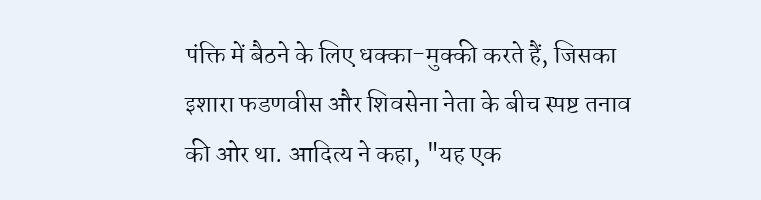पंक्ति में बैठने के लिए धक्का-मुक्की करते हैं, जिसका इशारा फडणवीस और शिवसेना नेता के बीच स्पष्ट तनाव की ओर था. आदित्य ने कहा, "यह एक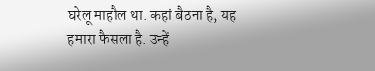घरेलू माहौल था. कहां बैठना है, यह हमारा फैसला है. उन्हें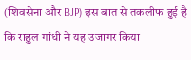(शिवसेना और BJP) इस बात से तकलीफ हुई है कि राहुल गांधी ने यह उजागर किया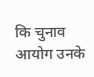कि चुनाव आयोग उनके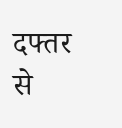दफ्तर से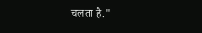चलता है."